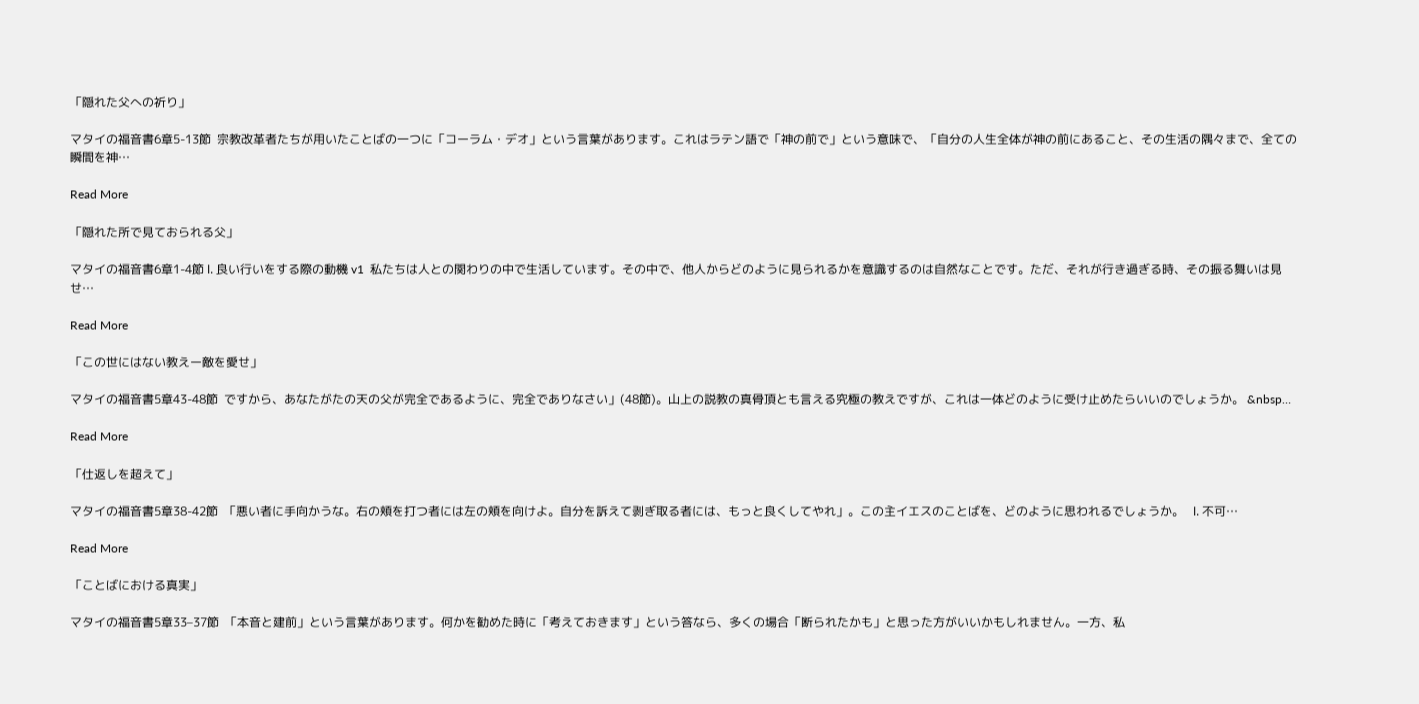「隠れた父への祈り」

マタイの福音書6章5-13節  宗教改革者たちが用いたことばの一つに「コーラム・デオ」という言葉があります。これはラテン語で「神の前で」という意味で、「自分の人生全体が神の前にあること、その生活の隅々まで、全ての瞬間を神…

Read More

「隠れた所で見ておられる父」

マタイの福音書6章1-4節 Ⅰ. 良い行いをする際の動機 v1  私たちは人との関わりの中で生活しています。その中で、他人からどのように見られるかを意識するのは自然なことです。ただ、それが行き過ぎる時、その振る舞いは見せ…

Read More

「この世にはない教えー敵を愛せ」

マタイの福音書5章43-48節  ですから、あなたがたの天の父が完全であるように、完全でありなさい」(48節)。山上の説教の真骨頂とも言える究極の教えですが、これは一体どのように受け止めたらいいのでしょうか。 &nbsp…

Read More

「仕返しを超えて」

マタイの福音書5章38-42節  「悪い者に手向かうな。右の頬を打つ者には左の頬を向けよ。自分を訴えて剥ぎ取る者には、もっと良くしてやれ」。この主イエスのことばを、どのように思われるでしょうか。   Ⅰ. 不可…

Read More

「ことばにおける真実」

マタイの福音書5章33–37節  「本音と建前」という言葉があります。何かを勧めた時に「考えておきます」という答なら、多くの場合「断られたかも」と思った方がいいかもしれません。一方、私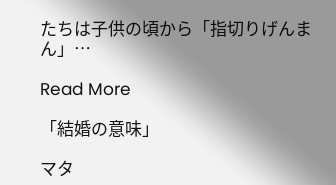たちは子供の頃から「指切りげんまん」…

Read More

「結婚の意味」

マタ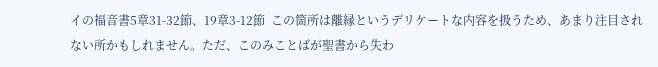イの福音書5章31-32節、19章3-12節  この箇所は離縁というデリケートな内容を扱うため、あまり注目されない所かもしれません。ただ、このみことばが聖書から失わ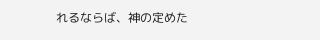れるならば、神の定めた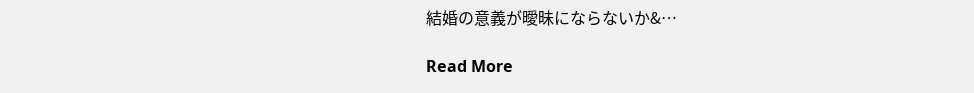結婚の意義が曖昧にならないか&…

Read More